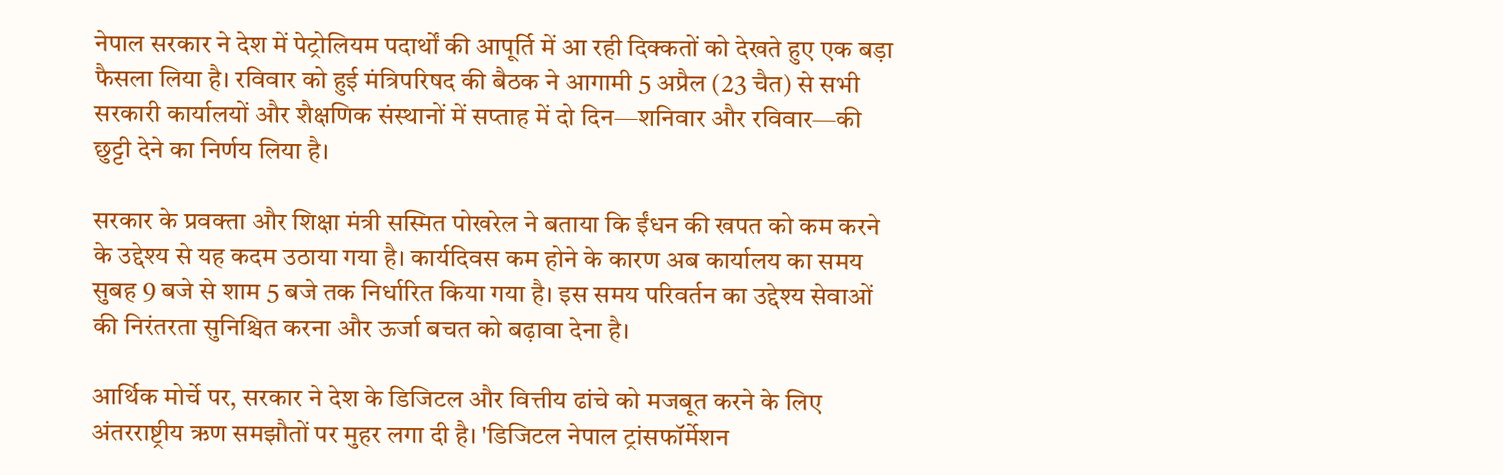नेपाल सरकार ने देश में पेट्रोलियम पदार्थों की आपूर्ति में आ रही दिक्कतों को देखते हुए एक बड़ा फैसला लिया है। रविवार को हुई मंत्रिपरिषद की बैठक ने आगामी 5 अप्रैल (23 चैत) से सभी सरकारी कार्यालयों और शैक्षणिक संस्थानों में सप्ताह में दो दिन—शनिवार और रविवार—की छुट्टी देने का निर्णय लिया है।

सरकार के प्रवक्ता और शिक्षा मंत्री सस्मित पोखरेल ने बताया कि ईंधन की खपत को कम करने के उद्देश्य से यह कदम उठाया गया है। कार्यदिवस कम होने के कारण अब कार्यालय का समय सुबह 9 बजे से शाम 5 बजे तक निर्धारित किया गया है। इस समय परिवर्तन का उद्देश्य सेवाओं की निरंतरता सुनिश्चित करना और ऊर्जा बचत को बढ़ावा देना है।

आर्थिक मोर्चे पर, सरकार ने देश के डिजिटल और वित्तीय ढांचे को मजबूत करने के लिए अंतरराष्ट्रीय ऋण समझौतों पर मुहर लगा दी है। 'डिजिटल नेपाल ट्रांसफॉर्मेशन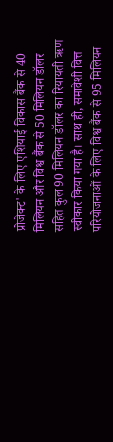प्रोजेक्ट' के लिए एशियाई विकास बैंक से 40 मिलियन और विश्व बैंक से 50 मिलियन डॉलर सहित कुल 90 मिलियन डॉलर का रियायती ऋण स्वीकार किया गया है। साथ ही, समावेशी वित्त परियोजनाओं के लिए विश्व बैंक से 95 मिलियन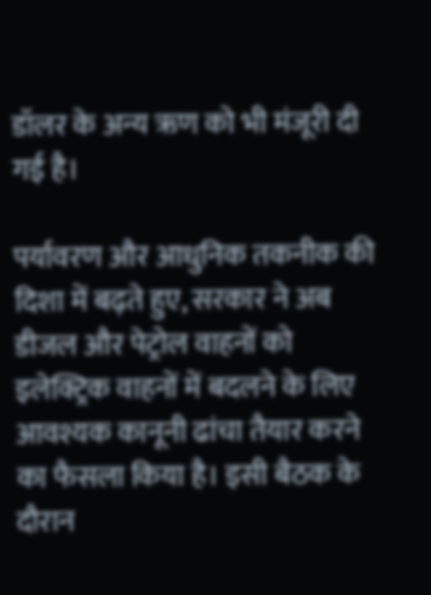डॉलर के अन्य ऋण को भी मंजूरी दी गई है।

पर्यावरण और आधुनिक तकनीक की दिशा में बढ़ते हुए, सरकार ने अब डीजल और पेट्रोल वाहनों को इलेक्ट्रिक वाहनों में बदलने के लिए आवश्यक कानूनी ढांचा तैयार करने का फैसला किया है। इसी बैठक के दौरान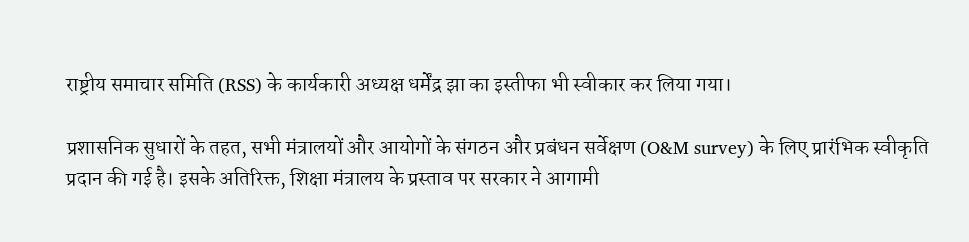राष्ट्रीय समाचार समिति (RSS) के कार्यकारी अध्यक्ष धर्मेंद्र झा का इस्तीफा भी स्वीकार कर लिया गया।

प्रशासनिक सुधारों के तहत, सभी मंत्रालयों और आयोगों के संगठन और प्रबंधन सर्वेक्षण (O&M survey) के लिए प्रारंभिक स्वीकृति प्रदान की गई है। इसके अतिरिक्त, शिक्षा मंत्रालय के प्रस्ताव पर सरकार ने आगामी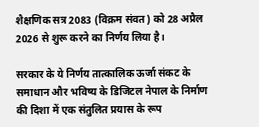शैक्षणिक सत्र 2083 (विक्रम संवत) को 28 अप्रैल 2026 से शुरू करने का निर्णय लिया है।

सरकार के ये निर्णय तात्कालिक ऊर्जा संकट के समाधान और भविष्य के डिजिटल नेपाल के निर्माण की दिशा में एक संतुलित प्रयास के रूप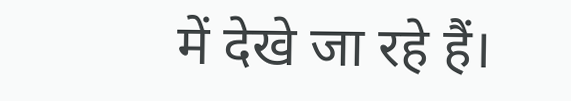में देखे जा रहे हैं।